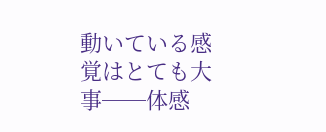動いている感覚はとても大事──体感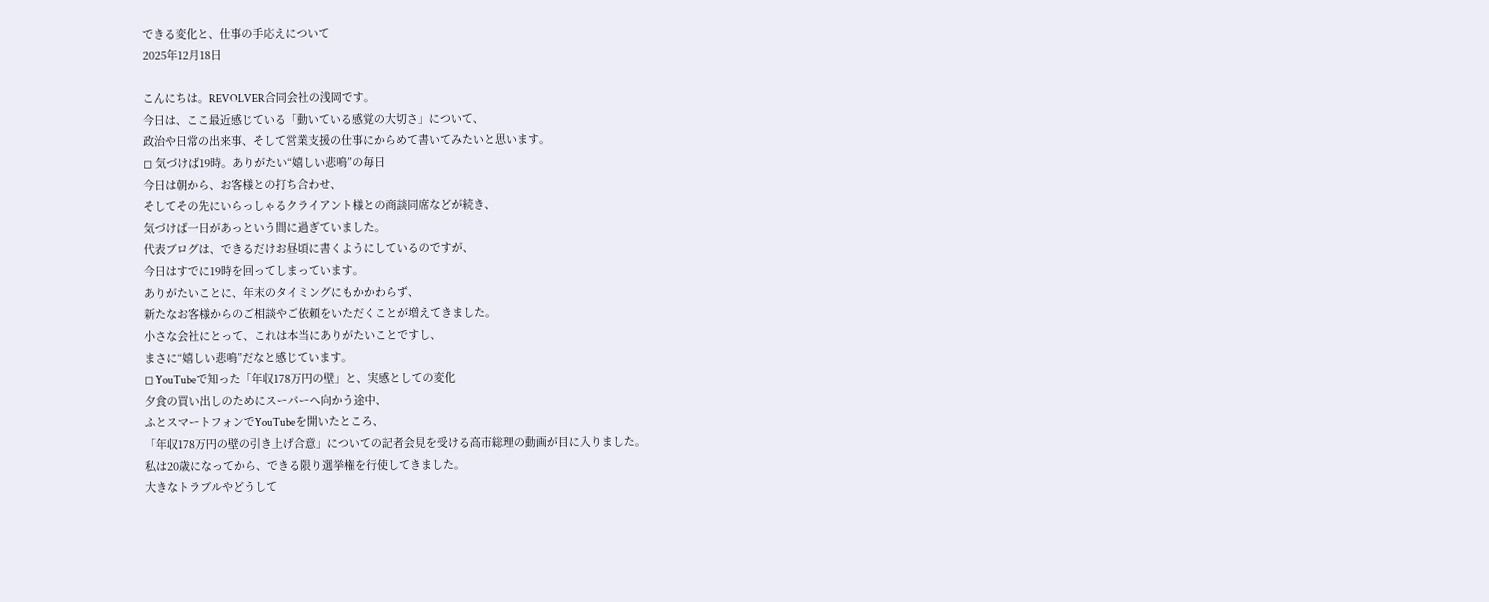できる変化と、仕事の手応えについて
2025年12月18日

こんにちは。REVOLVER合同会社の浅岡です。
今日は、ここ最近感じている「動いている感覚の大切さ」について、
政治や日常の出来事、そして営業支援の仕事にからめて書いてみたいと思います。
◻ 気づけば19時。ありがたい“嬉しい悲鳴”の毎日
今日は朝から、お客様との打ち合わせ、
そしてその先にいらっしゃるクライアント様との商談同席などが続き、
気づけば一日があっという間に過ぎていました。
代表ブログは、できるだけお昼頃に書くようにしているのですが、
今日はすでに19時を回ってしまっています。
ありがたいことに、年末のタイミングにもかかわらず、
新たなお客様からのご相談やご依頼をいただくことが増えてきました。
小さな会社にとって、これは本当にありがたいことですし、
まさに“嬉しい悲鳴”だなと感じています。
◻ YouTubeで知った「年収178万円の壁」と、実感としての変化
夕食の買い出しのためにスーパーへ向かう途中、
ふとスマートフォンでYouTubeを開いたところ、
「年収178万円の壁の引き上げ合意」についての記者会見を受ける高市総理の動画が目に入りました。
私は20歳になってから、できる限り選挙権を行使してきました。
大きなトラブルやどうして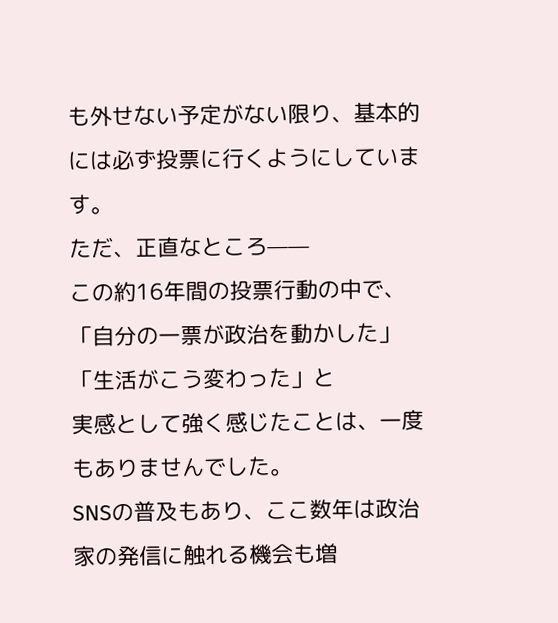も外せない予定がない限り、基本的には必ず投票に行くようにしています。
ただ、正直なところ——
この約16年間の投票行動の中で、
「自分の一票が政治を動かした」「生活がこう変わった」と
実感として強く感じたことは、一度もありませんでした。
SNSの普及もあり、ここ数年は政治家の発信に触れる機会も増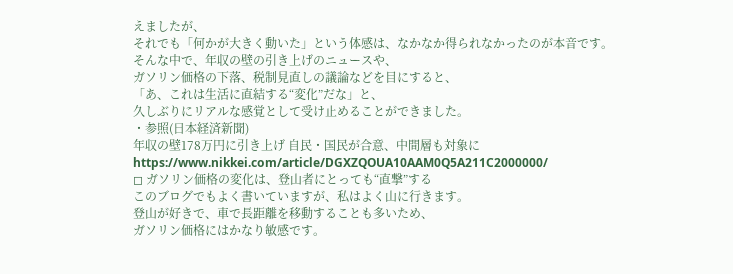えましたが、
それでも「何かが大きく動いた」という体感は、なかなか得られなかったのが本音です。
そんな中で、年収の壁の引き上げのニュースや、
ガソリン価格の下落、税制見直しの議論などを目にすると、
「あ、これは生活に直結する“変化”だな」と、
久しぶりにリアルな感覚として受け止めることができました。
・参照(日本経済新聞)
年収の壁178万円に引き上げ 自民・国民が合意、中間層も対象に
https://www.nikkei.com/article/DGXZQOUA10AAM0Q5A211C2000000/
◻ ガソリン価格の変化は、登山者にとっても“直撃”する
このブログでもよく書いていますが、私はよく山に行きます。
登山が好きで、車で長距離を移動することも多いため、
ガソリン価格にはかなり敏感です。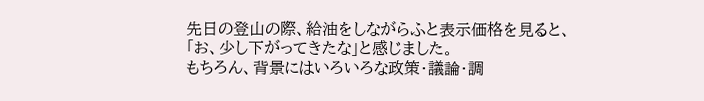先日の登山の際、給油をしながらふと表示価格を見ると、
「お、少し下がってきたな」と感じました。
もちろん、背景にはいろいろな政策・議論・調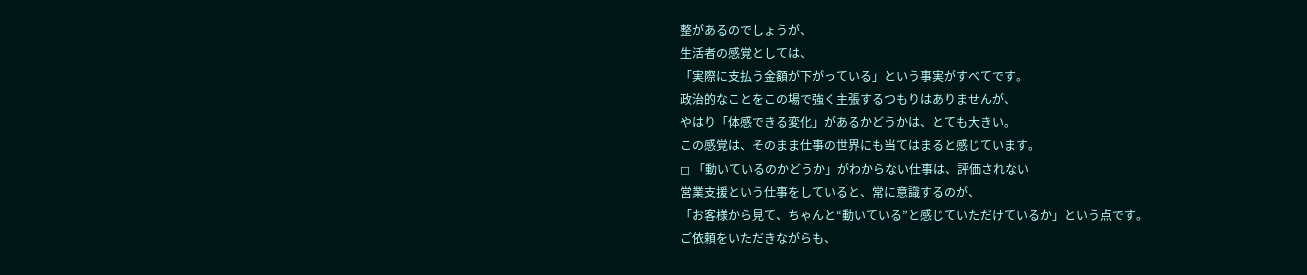整があるのでしょうが、
生活者の感覚としては、
「実際に支払う金額が下がっている」という事実がすべてです。
政治的なことをこの場で強く主張するつもりはありませんが、
やはり「体感できる変化」があるかどうかは、とても大きい。
この感覚は、そのまま仕事の世界にも当てはまると感じています。
◻ 「動いているのかどうか」がわからない仕事は、評価されない
営業支援という仕事をしていると、常に意識するのが、
「お客様から見て、ちゃんと“動いている”と感じていただけているか」という点です。
ご依頼をいただきながらも、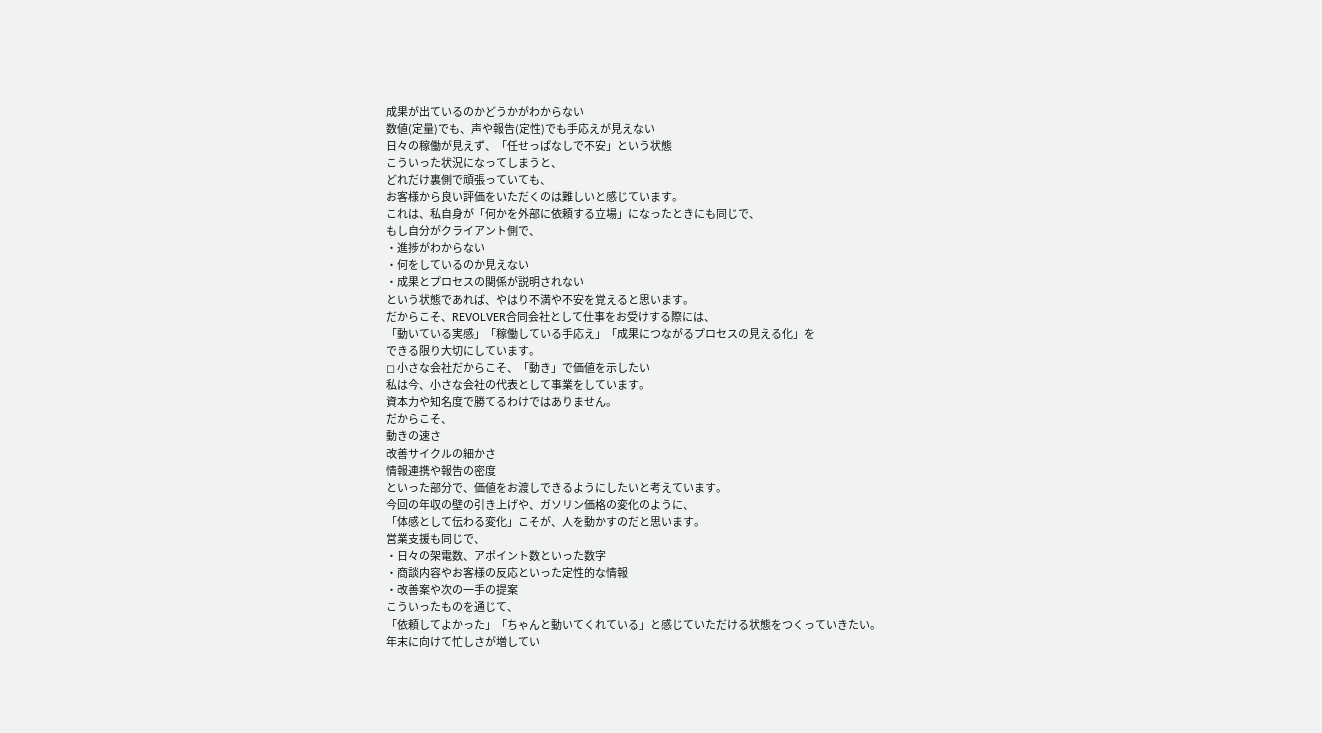成果が出ているのかどうかがわからない
数値(定量)でも、声や報告(定性)でも手応えが見えない
日々の稼働が見えず、「任せっぱなしで不安」という状態
こういった状況になってしまうと、
どれだけ裏側で頑張っていても、
お客様から良い評価をいただくのは難しいと感じています。
これは、私自身が「何かを外部に依頼する立場」になったときにも同じで、
もし自分がクライアント側で、
・進捗がわからない
・何をしているのか見えない
・成果とプロセスの関係が説明されない
という状態であれば、やはり不満や不安を覚えると思います。
だからこそ、REVOLVER合同会社として仕事をお受けする際には、
「動いている実感」「稼働している手応え」「成果につながるプロセスの見える化」を
できる限り大切にしています。
◻ 小さな会社だからこそ、「動き」で価値を示したい
私は今、小さな会社の代表として事業をしています。
資本力や知名度で勝てるわけではありません。
だからこそ、
動きの速さ
改善サイクルの細かさ
情報連携や報告の密度
といった部分で、価値をお渡しできるようにしたいと考えています。
今回の年収の壁の引き上げや、ガソリン価格の変化のように、
「体感として伝わる変化」こそが、人を動かすのだと思います。
営業支援も同じで、
・日々の架電数、アポイント数といった数字
・商談内容やお客様の反応といった定性的な情報
・改善案や次の一手の提案
こういったものを通じて、
「依頼してよかった」「ちゃんと動いてくれている」と感じていただける状態をつくっていきたい。
年末に向けて忙しさが増してい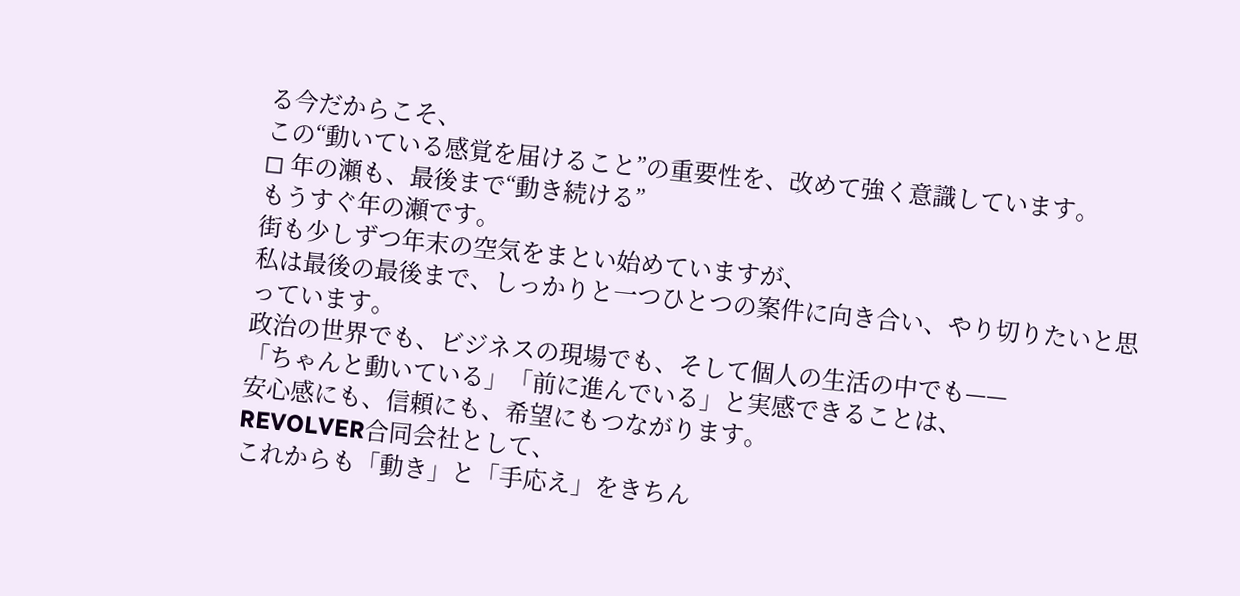る今だからこそ、
この“動いている感覚を届けること”の重要性を、改めて強く意識しています。
◻ 年の瀬も、最後まで“動き続ける”
もうすぐ年の瀬です。
街も少しずつ年末の空気をまとい始めていますが、
私は最後の最後まで、しっかりと一つひとつの案件に向き合い、やり切りたいと思っています。
政治の世界でも、ビジネスの現場でも、そして個人の生活の中でも——
「ちゃんと動いている」「前に進んでいる」と実感できることは、
安心感にも、信頼にも、希望にもつながります。
REVOLVER合同会社として、
これからも「動き」と「手応え」をきちん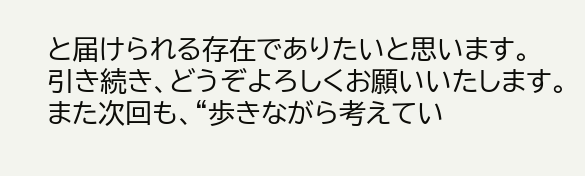と届けられる存在でありたいと思います。
引き続き、どうぞよろしくお願いいたします。
また次回も、“歩きながら考えてい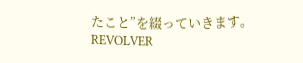たこと”を綴っていきます。
REVOLVER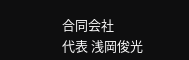合同会社
代表 浅岡俊光